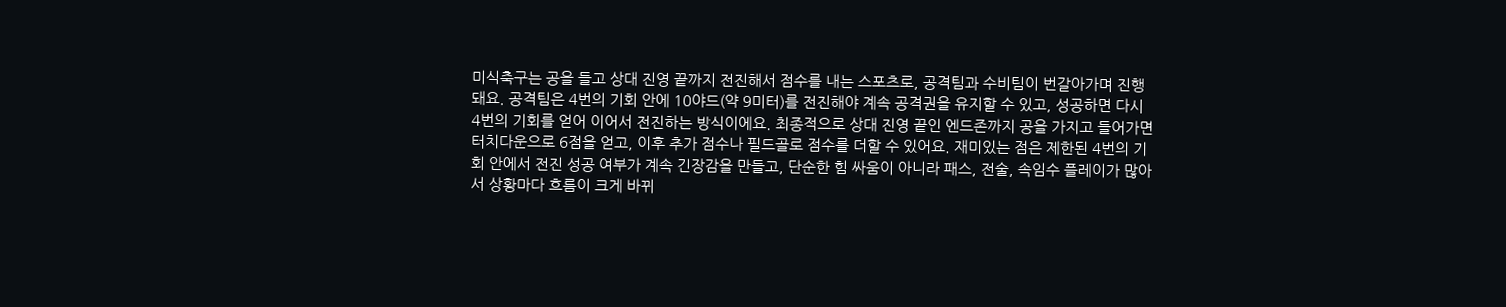미식축구는 공을 들고 상대 진영 끝까지 전진해서 점수를 내는 스포츠로, 공격팀과 수비팀이 번갈아가며 진행돼요. 공격팀은 4번의 기회 안에 10야드(약 9미터)를 전진해야 계속 공격권을 유지할 수 있고, 성공하면 다시 4번의 기회를 얻어 이어서 전진하는 방식이에요. 최종적으로 상대 진영 끝인 엔드존까지 공을 가지고 들어가면 터치다운으로 6점을 얻고, 이후 추가 점수나 필드골로 점수를 더할 수 있어요. 재미있는 점은 제한된 4번의 기회 안에서 전진 성공 여부가 계속 긴장감을 만들고, 단순한 힘 싸움이 아니라 패스, 전술, 속임수 플레이가 많아서 상황마다 흐름이 크게 바뀌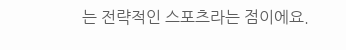는 전략적인 스포츠라는 점이에요.